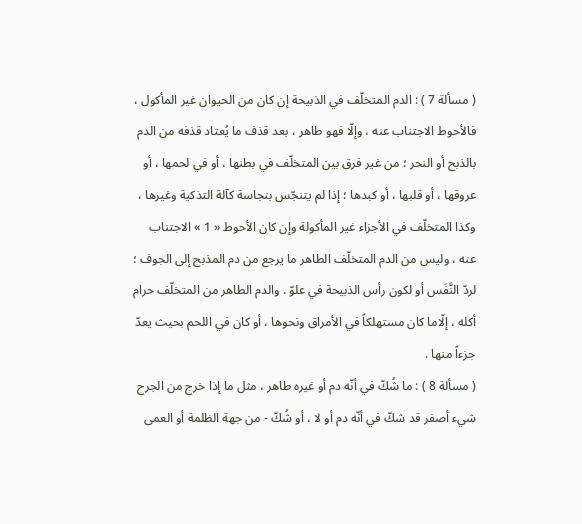( مسألة 7 ) : الدم المتخلّف في الذبيحة إن كان من الحيوان غير المأكول ، فالأحوط الاجتناب عنه ، وإلّا فهو طاهر ، بعد قذف ما يُعتاد قذفه من الدم بالذبح أو النحر ؛ من غير فرق بين المتخلّف في بطنها ، أو في لحمها ، أو عروقها ، أو قلبها ، أو كبدها ؛ إذا لم يتنجّس بنجاسة كآلة التذكية وغيرها ، وكذا المتخلّف في الأجزاء غير المأكولة وإن كان الأحوط « 1 » الاجتناب عنه ، وليس من الدم المتخلّف الطاهر ما يرجع من دم المذبح إلى الجوف ؛ لردّ النَّفَس أو لكون رأس الذبيحة في علوّ . والدم الطاهر من المتخلّف حرام أكله ، إلّاما كان مستهلكاً في الأمراق ونحوها ، أو كان في اللحم بحيث يعدّ جزءاً منها .
( مسألة 8 ) : ما شُكّ في أنّه دم أو غيره طاهر ، مثل ما إذا خرج من الجرح شيء أصفر قد شكّ في أنّه دم أو لا ، أو شُكّ - من جهة الظلمة أو العمى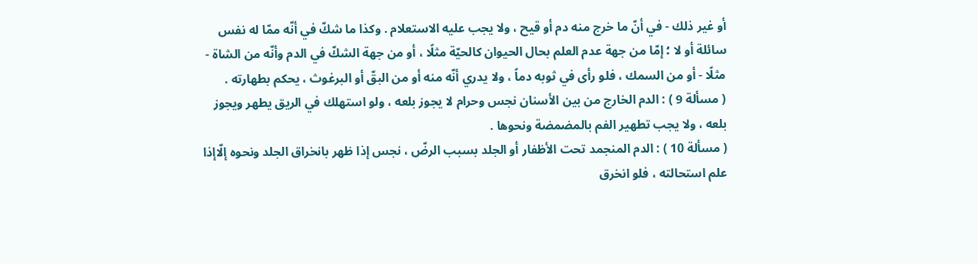أو غير ذلك - في أنّ ما خرج منه دم أو قيح ، ولا يجب عليه الاستعلام . وكذا ما شكّ في أنّه ممّا له نفس سائلة أو لا ؛ إمّا من جهة عدم العلم بحال الحيوان كالحيّة مثلًا ، أو من جهة الشكّ في الدم وأنّه من الشاة - مثلًا - أو من السمك ، فلو رأى في ثوبه دماً ، ولا يدري أنّه منه أو من البقّ أو البرغوث ، يحكم بطهارته .
( مسألة 9 ) : الدم الخارج من بين الأسنان نجس وحرام لا يجوز بلعه ، ولو استهلك في الريق يطهر ويجوز بلعه ، ولا يجب تطهير الفم بالمضمضة ونحوها .
( مسألة 10 ) : الدم المنجمد تحت الأظفار أو الجلد بسبب الرضّ ، نجس إذا ظهر بانخراق الجلد ونحوه إلّاإذا علم استحالته ، فلو انخرق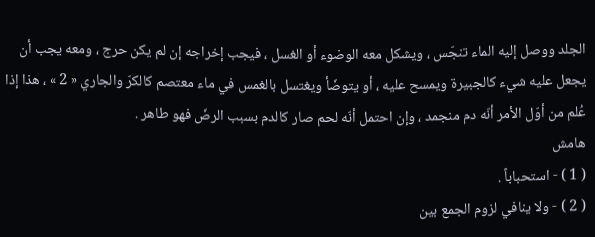الجلد ووصل إليه الماء تنجّس ، ويشكل معه الوضوء أو الغسل ، فيجب إخراجه إن لم يكن حرج ، ومعه يجب أن يجعل عليه شيء كالجبيرة ويمسح عليه ، أو يتوضّأ ويغتسل بالغمس في ماء معتصم كالكرّ والجاري « 2 » ، هذا إذا عُلم من أوّل الأمر أنّه دم منجمد ، وإن احتمل أنّه لحم صار كالدم بسبب الرضّ فهو طاهر .
هامش
( 1 ) - استحباباً .
( 2 ) - ولا ينافي لزوم الجمع بين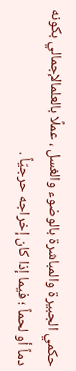حكمي الجبيرة والمباشرة بالوضوء والغسل ، عملًا بالعلمالإجمالي بكونه دماً أو لحماً ؛ فيما إذا كان إخراجه حرجيّاً .